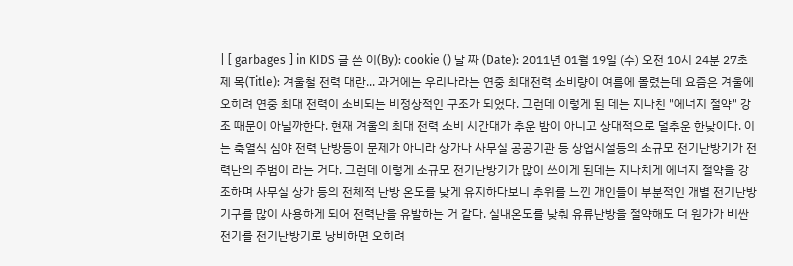| [ garbages ] in KIDS 글 쓴 이(By): cookie () 날 짜 (Date): 2011년 01월 19일 (수) 오전 10시 24분 27초 제 목(Title): 겨울철 전력 대란... 과거에는 우리나라는 연중 최대전력 소비량이 여름에 몰렸는데 요즘은 겨울에 오히려 연중 최대 전력이 소비되는 비정상적인 구조가 되었다. 그런데 이렇게 된 데는 지나친 "에너지 절약" 강조 때문이 아닐까한다. 현재 겨울의 최대 전력 소비 시간대가 추운 밤이 아니고 상대적으로 덜추운 한낮이다. 이는 축열식 심야 전력 난방등이 문제가 아니라 상가나 사무실 공공기관 등 상업시설등의 소규모 전기난방기가 전력난의 주범이 라는 거다. 그런데 이렇게 소규모 전기난방기가 많이 쓰이게 된데는 지나치게 에너지 절약을 강조하며 사무실 상가 등의 전체적 난방 온도를 낮게 유지하다보니 추위를 느낀 개인들이 부분적인 개별 전기난방기구를 많이 사용하게 되어 전력난을 유발하는 거 같다. 실내온도를 낮춰 유류난방을 절약해도 더 원가가 비싼 전기를 전기난방기로 낭비하면 오히려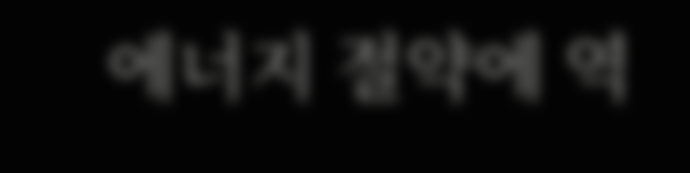에너지 절약에 역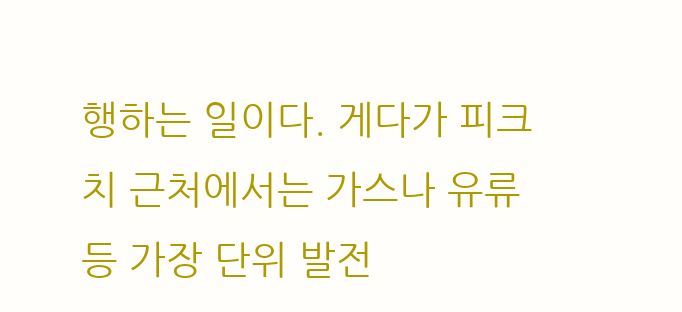행하는 일이다. 게다가 피크치 근처에서는 가스나 유류등 가장 단위 발전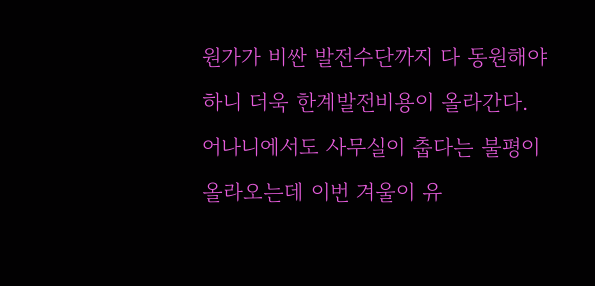원가가 비싼 발전수단까지 다 동원해야 하니 더욱 한계발전비용이 올라간다. 어나니에서도 사무실이 춥다는 불평이 올라오는데 이번 겨울이 유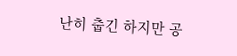난히 춥긴 하지만 공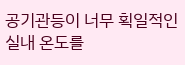공기관등이 너무 획일적인 실내 온도를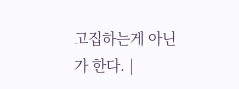고집하는게 아닌가 한다. |